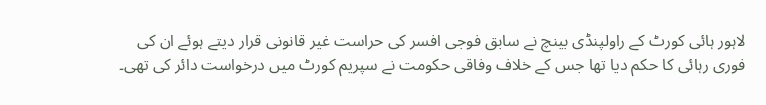لاہور ہائی کورٹ کے راولپنڈی بینچ نے سابق فوجی افسر کی حراست غیر قانونی قرار دیتے ہوئے ان کی فوری رہائی کا حکم دیا تھا جس کے خلاف وفاقی حکومت نے سپریم کورٹ میں درخواست دائر کی تھی۔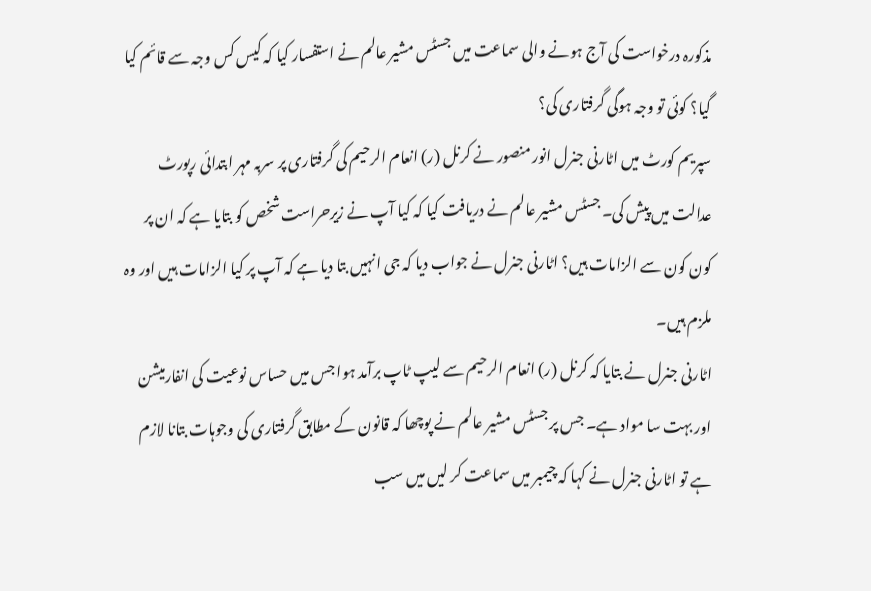مذکورہ درخواست کی آج ہونے والی سماعت میں جسٹس مشیر عالم نے استفسار کیا کہ کیس کس وجہ سے قائم کیا گیا؟ کوئی تو وجہ ہوگی گرفتاری کی؟
سپریم کورٹ میں اٹارنی جنرل انور منصور نے کرنل (ر) انعام الرحیم کی گرفتاری پر سربہ مہر ابتدائی رپورٹ عدالت میں پیش کی۔ جسٹس مشیر عالم نے دریافت کیا کہ کیا آپ نے زیرحراست شخص کو بتایا ہے کہ ان پر کون کون سے الزامات ہیں؟ اٹارنی جنرل نے جواب دیا کہ جی انہیں بتا دیا ہے کہ آپ پر کیا الزامات ہیں اور وہ ملزم ہیں۔
اٹارنی جنرل نے بتایا کہ کرنل (ر) انعام الرحیم سے لیپ ٹاپ برآمد ہوا جس میں حساس نوعیت کی انفارمیشن اور بہت سا مواد ہے۔ جس پر جسٹس مشیر عالم نے پوچھا کہ قانون کے مطابق گرفتاری کی وجوہات بتانا لازم ہے تو اٹارنی جنرل نے کہا کہ چیمبر میں سماعت کر لیں میں سب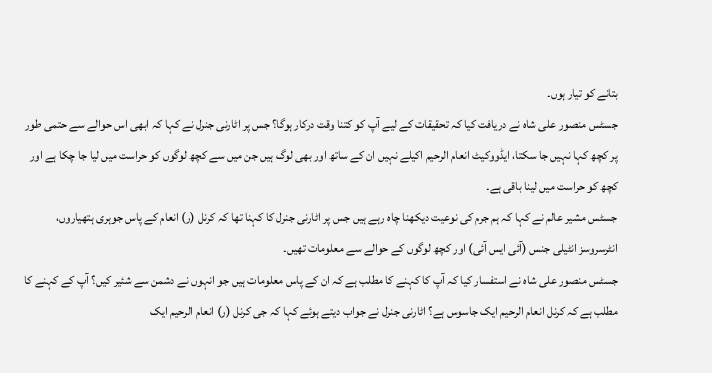بتانے کو تیار ہوں۔
جسٹس منصور علی شاہ نے دریافت کیا کہ تحقیقات کے لیے آپ کو کتنا وقت درکار ہوگا؟ جس پر اٹارنی جنرل نے کہا کہ ابھی اس حوالے سے حتمی طور پر کچھ کہا نہیں جا سکتا، ایڈووکیٹ انعام الرحیم اکیلے نہیں ان کے ساتھ اور بھی لوگ ہیں جن میں سے کچھ لوگوں کو حراست میں لیا جا چکا ہے اور کچھ کو حراست میں لینا باقی ہے۔
جسٹس مشیر عالم نے کہا کہ ہم جرم کی نوعیت دیکھنا چاہ رہے ہیں جس پر اٹارنی جنرل کا کہنا تھا کہ کرنل (ر) انعام کے پاس جوہری ہتھیاروں، انٹرسروسز انٹیلی جنس (آئی ایس آئی) اور کچھ لوگوں کے حوالے سے معلومات تھیں۔
جسٹس منصور علی شاہ نے استفسار کیا کہ آپ کا کہنے کا مطلب ہے کہ ان کے پاس معلومات ہیں جو انہوں نے دشمن سے شئیر کیں؟ آپ کے کہنے کا مطلب ہے کہ کرنل انعام الرحیم ایک جاسوس ہے؟ اٹارنی جنرل نے جواب دیتے ہوئے کہا کہ جی کرنل (ر) انعام الرحیم ایک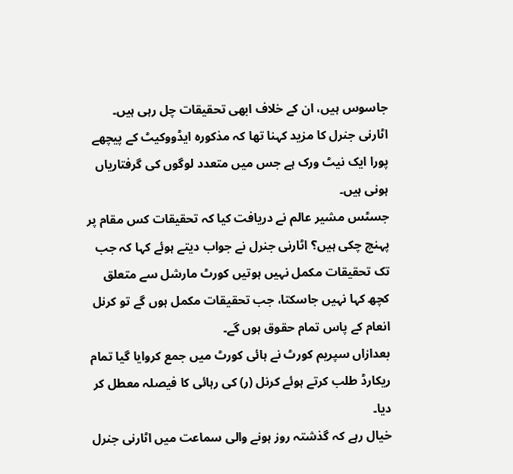جاسوس ہیں، ان کے خلاف ابھی تحقیقات چل رہی ہیں۔
اٹارنی جنرل کا مزید کہنا تھا کہ مذکورہ ایڈووکیٹ کے پیچھے پورا ایک نیٹ ورک ہے جس میں متعدد لوگوں کی گرفتاریاں ہونی ہیں۔
جسٹس مشیر عالم نے دریافت کیا کہ تحقیقات کس مقام پر پہنچ چکی ہیں؟ اٹارنی جنرل نے جواب دیتے ہوئے کہا کہ جب تک تحقیقات مکمل نہیں ہوتیں کورٹ مارشل سے متعلق کچھ کہا نہیں جاسکتا، جب تحقیقات مکمل ہوں گے تو کرنل انعام کے پاس تمام حقوق ہوں گے۔
بعدازاں سپریم کورٹ نے ہائی کورٹ میں جمع کروایا گیا تمام ریکارڈ طلب کرتے ہوئے کرنل (ر) کی رہائی کا فیصلہ معطل کر دیا۔
خیال رہے کہ گذشتہ روز ہونے والی سماعت میں اٹارنی جنرل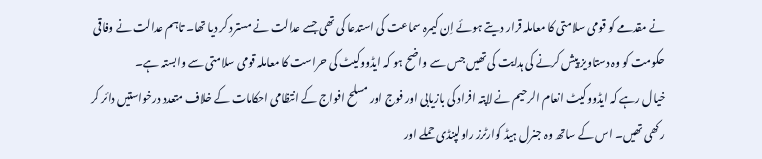نے مقدمے کو قومی سلامتی کا معاملہ قرار دیتے ہوئے اِن کیمرہ سماعت کی استدعا کی تھی جسے عدالت نے مسترد کر دیا تھا۔ تاہم عدالت نے وفاقی حکومت کو وہ دستاویز پیش کرنے کی ہدایت کی تھیں جس سے واضح ہو کہ ایڈووکیٹ کی حراست کا معاملہ قومی سلامتی سے وابستہ ہے۔
خیال رہے کہ ایڈووکیٹ انعام الرحیم نے لاپتہ افراد کی بازیابی اور فوج اور مسلح افواج کے انتظامی احکامات کے خلاف متعدد درخواستیں دائر کر رکھی تھیں۔ اس کے ساتھ وہ جنرل ہیڈ کوارٹرز راولپنڈی حملے اور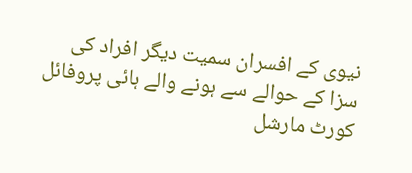نیوی کے افسران سمیت دیگر افراد کی سزا کے حوالے سے ہونے والے ہائی پروفائل کورٹ مارشل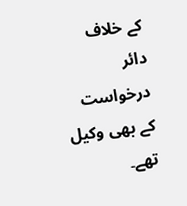کے خلاف دائر درخواست کے بھی وکیل تھے۔